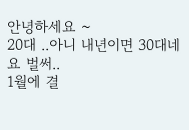안녕하세요 ~
20대 ..아니 내년이면 30대네요 벌써..
1월에 결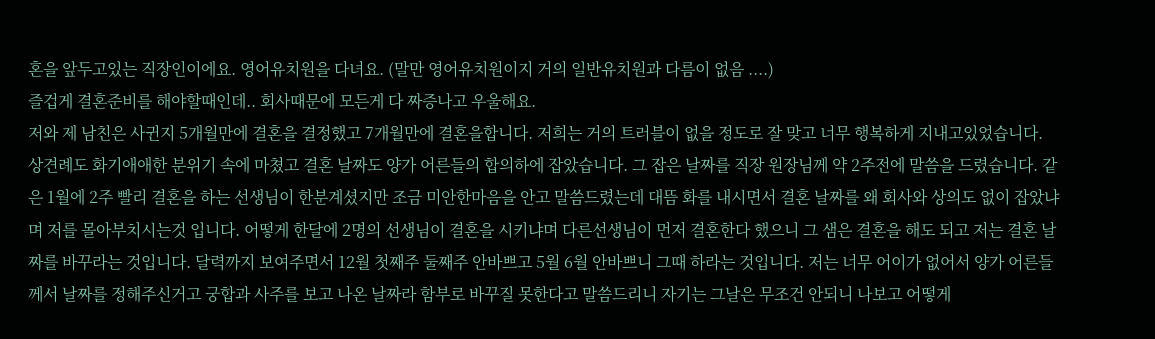혼을 앞두고있는 직장인이에요. 영어유치원을 다녀요. (말만 영어유치원이지 거의 일반유치원과 다름이 없음 ....)
즐겁게 결혼준비를 해야할때인데.. 회사때문에 모든게 다 짜증나고 우울해요.
저와 제 남친은 사귄지 5개월만에 결혼을 결정했고 7개월만에 결혼을합니다. 저희는 거의 트러블이 없을 정도로 잘 맞고 너무 행복하게 지내고있었습니다. 상견례도 화기애애한 분위기 속에 마쳤고 결혼 날짜도 양가 어른들의 합의하에 잡았습니다. 그 잡은 날짜를 직장 원장님께 약 2주전에 말씀을 드렸습니다. 같은 1월에 2주 빨리 결혼을 하는 선생님이 한분계셨지만 조금 미안한마음을 안고 말씀드렸는데 대뜸 화를 내시면서 결혼 날짜를 왜 회사와 상의도 없이 잡았냐며 저를 몰아부치시는것 입니다. 어떻게 한달에 2명의 선생님이 결혼을 시키냐며 다른선생님이 먼저 결혼한다 했으니 그 샘은 결혼을 해도 되고 저는 결혼 날짜를 바꾸라는 것입니다. 달력까지 보여주면서 12월 첫째주 둘째주 안바쁘고 5월 6월 안바쁘니 그때 하라는 것입니다. 저는 너무 어이가 없어서 양가 어른들께서 날짜를 정해주신거고 궁합과 사주를 보고 나온 날짜라 함부로 바꾸질 못한다고 말씀드리니 자기는 그날은 무조건 안되니 나보고 어떻게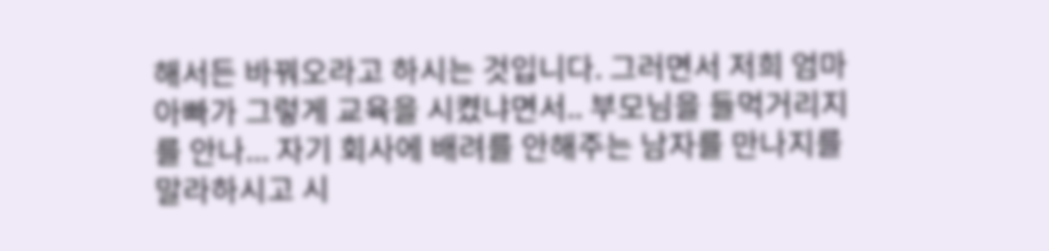해서든 바꿔오라고 하시는 것입니다. 그러면서 저희 엄마아빠가 그렇게 교육을 시켰냐면서.. 부모님을 들먹거리지를 안나... 자기 회사에 배려를 안해주는 남자를 만나지를 말라하시고 시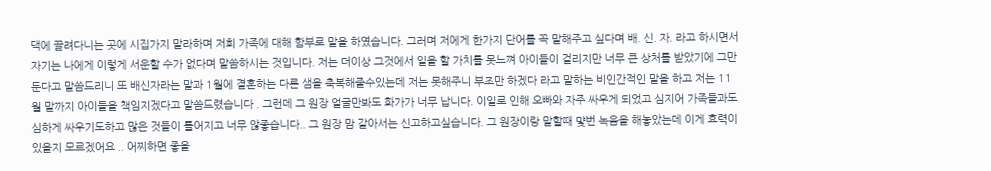댁에 끌려다니는 곳에 시집가지 말라하며 저희 가족에 대해 함부로 말을 하였습니다. 그러며 저에게 한가지 단어를 꼭 말해주고 싶다며 배. 신. 자. 라고 하시면서 자기는 나에게 이렇게 서운할 수가 없다며 말씀하시는 것입니다. 저는 더이상 그것에서 일을 할 가치를 못느껴 아이들이 걸리지만 너무 큰 상처를 받았기에 그만둔다고 말씀드리니 또 배신자라는 말과 1월에 결혼하는 다른 샘을 축복해줄수있는데 저는 못해주니 부조만 하겠다 라고 말하는 비인간적인 말을 하고 저는 11월 말까지 아이들을 책임지겠다고 말씀드렸습니다 . 그런데 그 원장 얼굴만봐도 화가가 너무 납니다. 이일로 인해 오빠와 자주 싸우게 되었고 심지어 가족들과도 심하게 싸우기도하고 많은 것들이 틀어지고 너무 않좋습니다.. 그 원장 맘 같아서는 신고하고싶습니다. 그 원장이랑 말할때 먗번 녹음을 해놓았는데 이게 효력이 있을지 모르겠어요 .. 어찌하면 좋을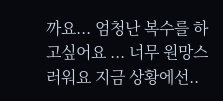까요... 엄청난 복수를 하고싶어요 ... 너무 원망스러워요 지금 상황에선..